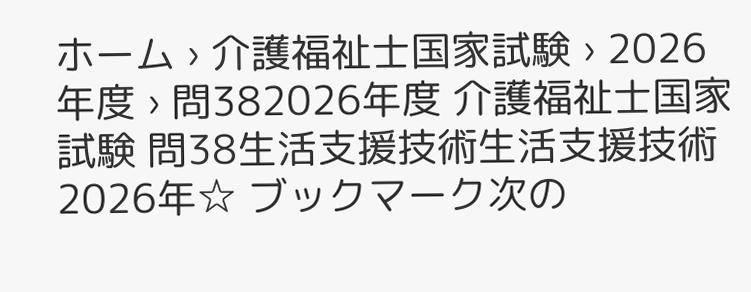ホーム › 介護福祉士国家試験 › 2026年度 › 問382026年度 介護福祉士国家試験 問38生活支援技術生活支援技術2026年☆ ブックマーク次の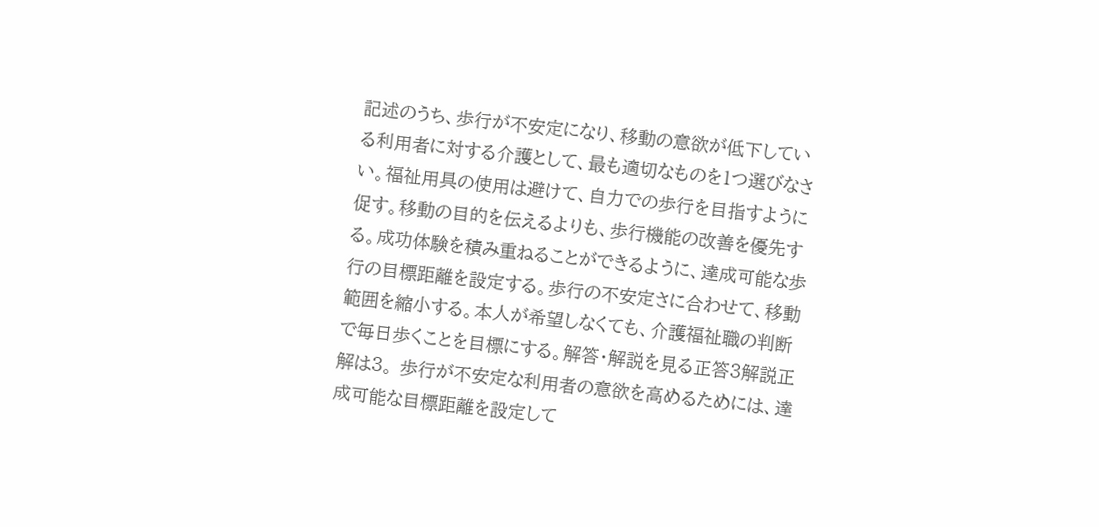記述のうち、歩行が不安定になり、移動の意欲が低下している利用者に対する介護として、最も適切なものを1つ選びなさい。福祉用具の使用は避けて、自力での歩行を目指すように促す。移動の目的を伝えるよりも、歩行機能の改善を優先する。成功体験を積み重ねることができるように、達成可能な歩行の目標距離を設定する。歩行の不安定さに合わせて、移動範囲を縮小する。本人が希望しなくても、介護福祉職の判断で毎日歩くことを目標にする。解答・解説を見る正答3解説正解は3。 歩行が不安定な利用者の意欲を高めるためには、達成可能な目標距離を設定して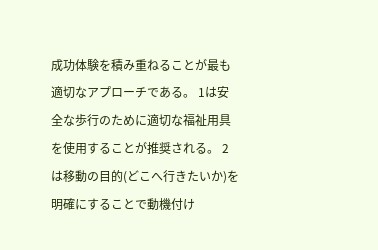成功体験を積み重ねることが最も適切なアプローチである。 1は安全な歩行のために適切な福祉用具を使用することが推奨される。 2は移動の目的(どこへ行きたいか)を明確にすることで動機付け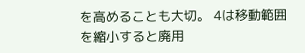を高めることも大切。 4は移動範囲を縮小すると廃用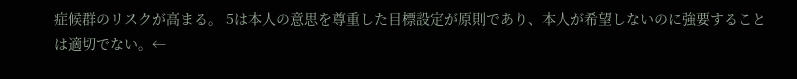症候群のリスクが高まる。 5は本人の意思を尊重した目標設定が原則であり、本人が希望しないのに強要することは適切でない。←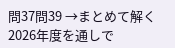問37問39 →まとめて解く2026年度を通しで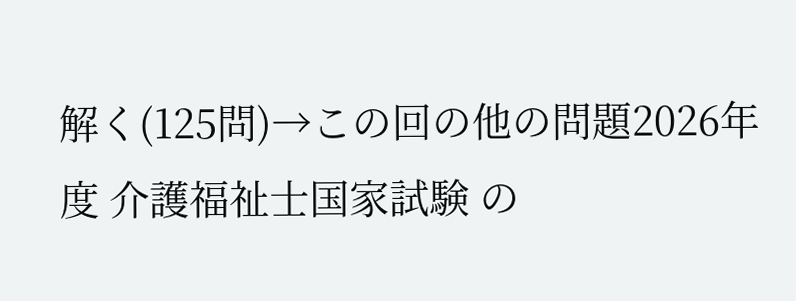解く(125問)→この回の他の問題2026年度 介護福祉士国家試験 の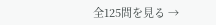全125問を見る →